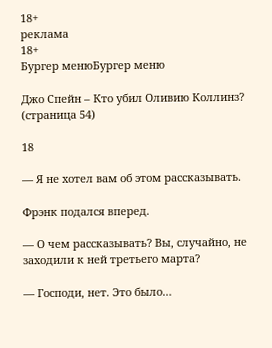18+
реклама
18+
Бургер менюБургер меню

Джо Спейн – Кто убил Оливию Коллинз? (страница 54)

18

— Я не хотел вам об этом рассказывать.

Фрэнк подался вперед.

— О чем рассказывать? Вы, случайно, не заходили к ней третьего марта?

— Господи, нет. Это было…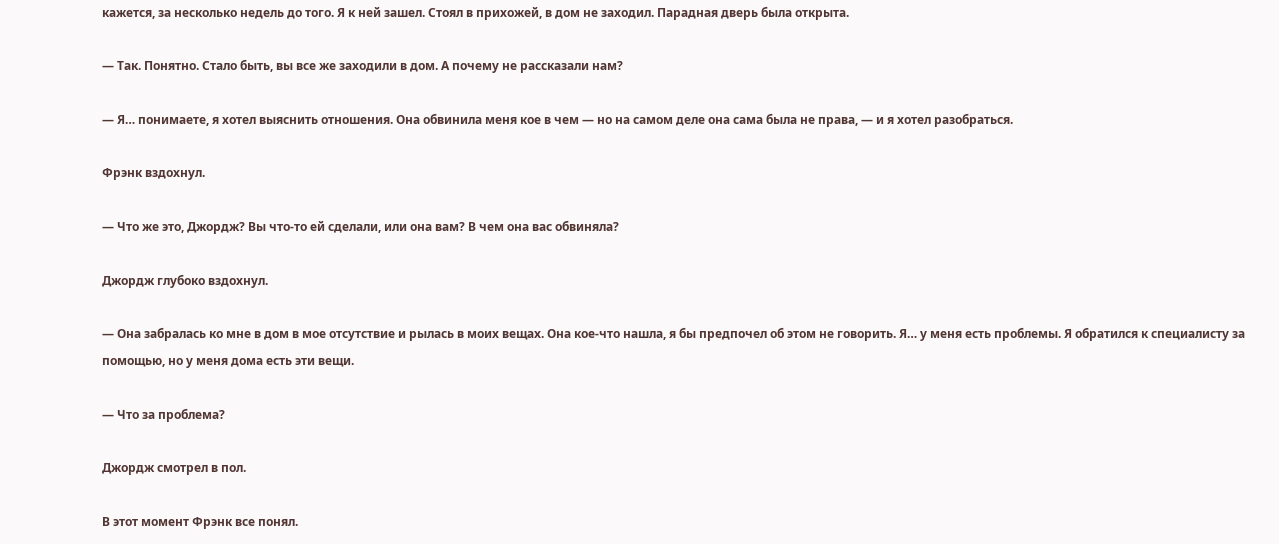кажется, за несколько недель до того. Я к ней зашел. Стоял в прихожей, в дом не заходил. Парадная дверь была открыта.

— Так. Понятно. Стало быть, вы все же заходили в дом. А почему не рассказали нам?

— Я… понимаете, я хотел выяснить отношения. Она обвинила меня кое в чем — но на самом деле она сама была не права, — и я хотел разобраться.

Фрэнк вздохнул.

— Что же это, Джордж? Вы что-то ей сделали, или она вам? В чем она вас обвиняла?

Джордж глубоко вздохнул.

— Она забралась ко мне в дом в мое отсутствие и рылась в моих вещах. Она кое-что нашла, я бы предпочел об этом не говорить. Я… у меня есть проблемы. Я обратился к специалисту за помощью, но у меня дома есть эти вещи.

— Что за проблема?

Джордж смотрел в пол.

В этот момент Фрэнк все понял.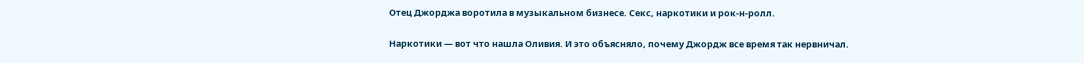Отец Джорджа воротила в музыкальном бизнесе. Секс, наркотики и рок-н-ролл.

Наркотики — вот что нашла Оливия. И это объясняло, почему Джордж все время так нервничал.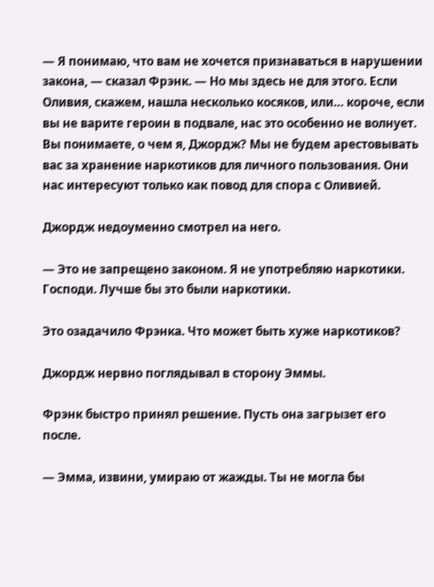— Я понимаю, что вам не хочется признаваться в нарушении закона, — сказал Фрэнк. — Но мы здесь не для этого. Если Оливия, скажем, нашла несколько косяков, или… короче, если вы не варите героин в подвале, нас это особенно не волнует. Вы понимаете, о чем я, Джордж? Мы не будем арестовывать вас за хранение наркотиков для личного пользования. Они нас интересуют только как повод для спора с Оливией.

Джордж недоуменно смотрел на него.

— Это не запрещено законом. Я не употребляю наркотики. Господи. Лучше бы это были наркотики.

Это озадачило Фрэнка. Что может быть хуже наркотиков?

Джордж нервно поглядывал в сторону Эммы.

Фрэнк быстро принял решение. Пусть она загрызет его после.

— Эмма, извини, умираю от жажды. Ты не могла бы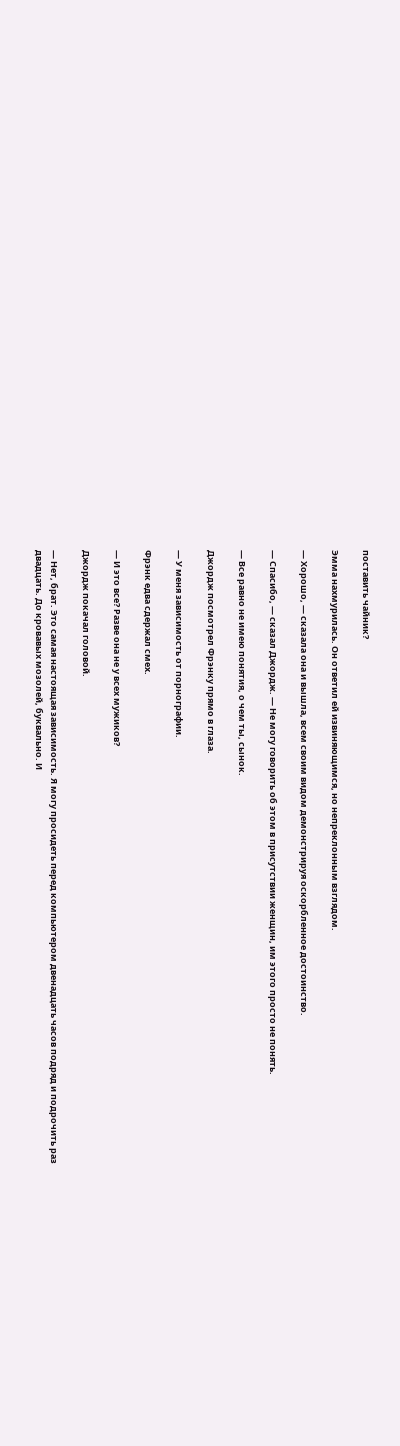поставить чайник?

Эмма нахмурилась. Он ответил ей извиняющимся, но непреклонным взглядом.

— Хорошо, — сказала она и вышла, всем своим видом демонстрируя оскорбленное достоинство.

— Спасибо, — сказал Джордж. — Не могу говорить об этом в присутствии женщин, им этого просто не понять.

— Все равно не имею понятия, о чем ты, сынок.

Джордж посмотрел Фрэнку прямо в глаза.

— У меня зависимость от порнографии.

Фрэнк едва сдержал смех.

— И это все? Разве она не у всех мужиков?

Джордж покачал головой.

— Нет, брат. Это самая настоящая зависимость. Я могу просидеть перед компьютером двенадцать часов подряд и подрочить раз двадцать. До кровавых мозолей, буквально. И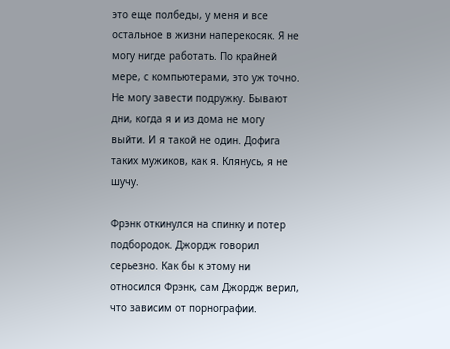это еще полбеды, у меня и все остальное в жизни наперекосяк. Я не могу нигде работать. По крайней мере, с компьютерами, это уж точно. Не могу завести подружку. Бывают дни, когда я и из дома не могу выйти. И я такой не один. Дофига таких мужиков, как я. Клянусь, я не шучу.

Фрэнк откинулся на спинку и потер подбородок. Джордж говорил серьезно. Как бы к этому ни относился Фрэнк, сам Джордж верил, что зависим от порнографии.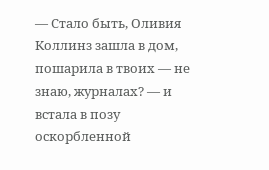— Стало быть, Оливия Коллинз зашла в дом, пошарила в твоих — не знаю, журналах? — и встала в позу оскорбленной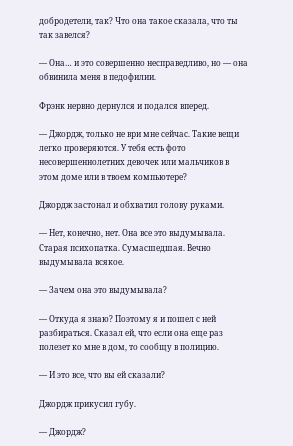добродетели, так? Что она такое сказала, что ты так завелся?

— Она… и это совершенно несправедливо, но — она обвинила меня в педофилии.

Фрэнк нервно дернулся и подался вперед.

— Джордж, только не ври мне сейчас. Такие вещи легко проверяются. У тебя есть фото несовершеннолетних девочек или мальчиков в этом доме или в твоем компьютере?

Джордж застонал и обхватил голову руками.

— Нет, конечно, нет. Она все это выдумывала. Старая психопатка. Сумасшедшая. Вечно выдумывала всякое.

— Зачем она это выдумывала?

— Откуда я знаю? Поэтому я и пошел с ней разбираться. Сказал ей, что если она еще раз полезет ко мне в дом, то сообщу в полицию.

— И это все, что вы ей сказали?

Джордж прикусил губу.

— Джордж?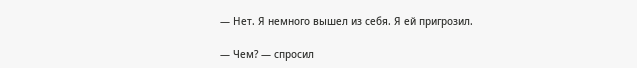— Нет. Я немного вышел из себя. Я ей пригрозил.

— Чем? — спросил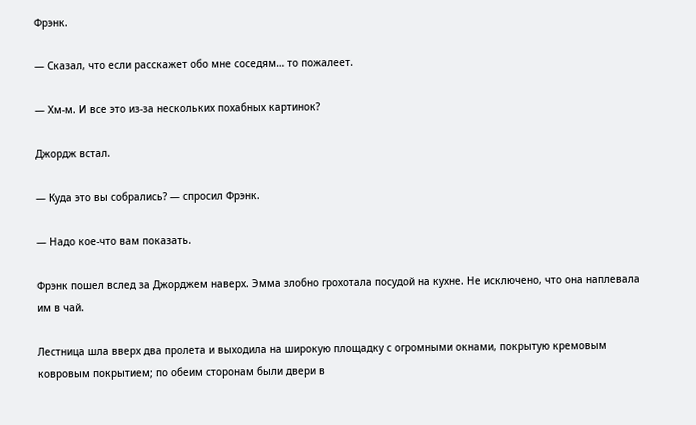Фрэнк.

— Сказал, что если расскажет обо мне соседям… то пожалеет.

— Хм-м. И все это из-за нескольких похабных картинок?

Джордж встал.

— Куда это вы собрались? — спросил Фрэнк.

— Надо кое-что вам показать.

Фрэнк пошел вслед за Джорджем наверх. Эмма злобно грохотала посудой на кухне. Не исключено, что она наплевала им в чай.

Лестница шла вверх два пролета и выходила на широкую площадку с огромными окнами, покрытую кремовым ковровым покрытием; по обеим сторонам были двери в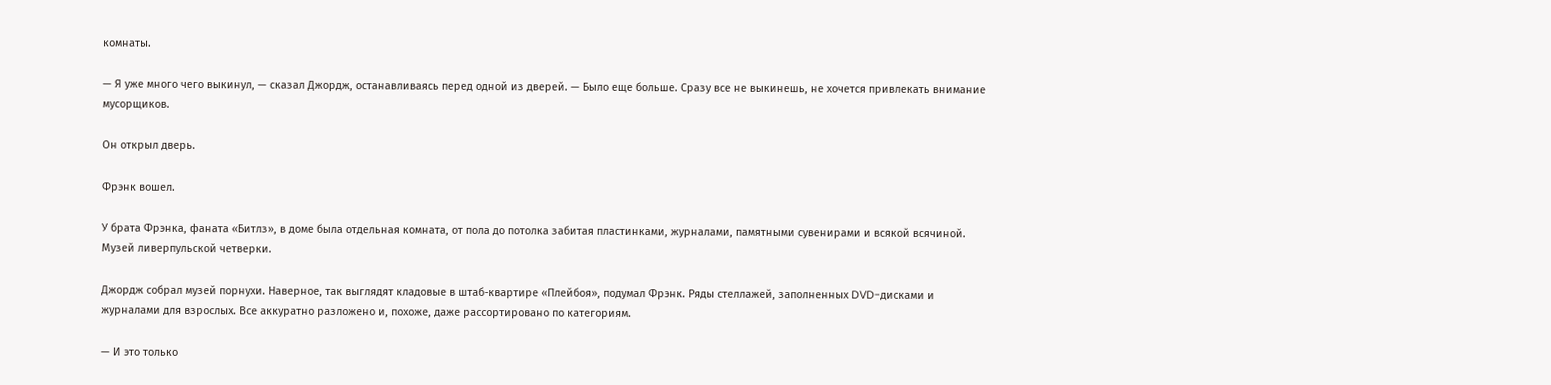комнаты.

— Я уже много чего выкинул, — сказал Джордж, останавливаясь перед одной из дверей. — Было еще больше. Сразу все не выкинешь, не хочется привлекать внимание мусорщиков.

Он открыл дверь.

Фрэнк вошел.

У брата Фрэнка, фаната «Битлз», в доме была отдельная комната, от пола до потолка забитая пластинками, журналами, памятными сувенирами и всякой всячиной. Музей ливерпульской четверки.

Джордж собрал музей порнухи. Наверное, так выглядят кладовые в штаб-квартире «Плейбоя», подумал Фрэнк. Ряды стеллажей, заполненных DVD-дисками и журналами для взрослых. Все аккуратно разложено и, похоже, даже рассортировано по категориям.

— И это только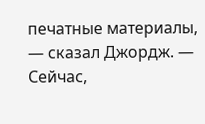печатные материалы, — сказал Джордж. — Сейчас,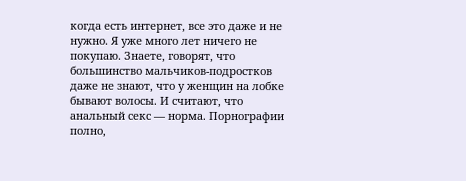когда есть интернет, все это даже и не нужно. Я уже много лет ничего не покупаю. Знаете, говорят, что большинство мальчиков-подростков даже не знают, что у женщин на лобке бывают волосы. И считают, что анальный секс — норма. Порнографии полно,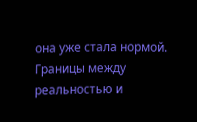она уже стала нормой. Границы между реальностью и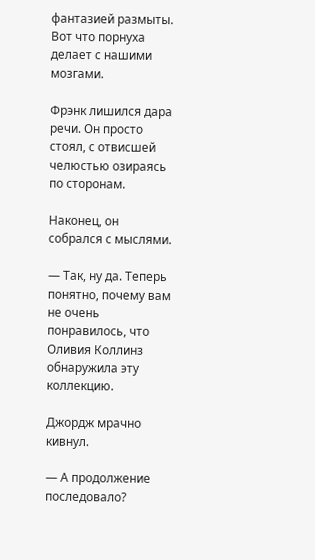фантазией размыты. Вот что порнуха делает с нашими мозгами.

Фрэнк лишился дара речи. Он просто стоял, с отвисшей челюстью озираясь по сторонам.

Наконец, он собрался с мыслями.

— Так, ну да. Теперь понятно, почему вам не очень понравилось, что Оливия Коллинз обнаружила эту коллекцию.

Джордж мрачно кивнул.

— А продолжение последовало?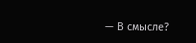— В смысле?